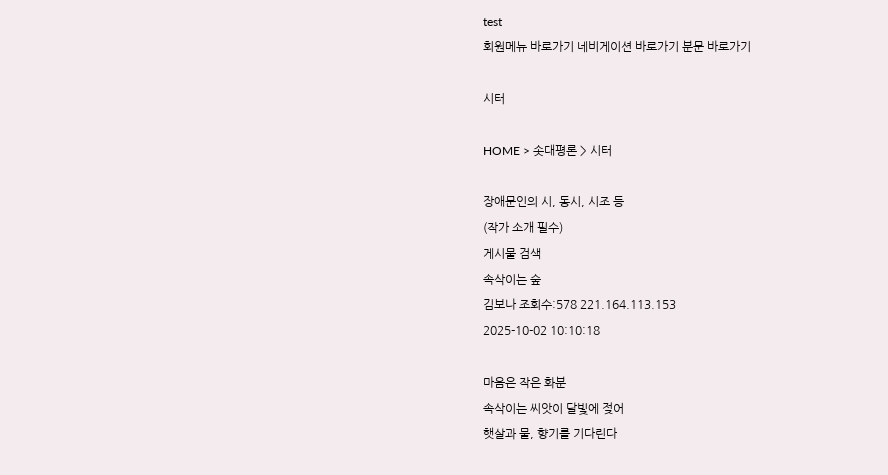test
회원메뉴 바로가기 네비게이션 바로가기 분문 바로가기

시터

HOME > 솟대평론 > 시터

장애문인의 시, 동시, 시조 등
(작가 소개 필수)
게시물 검색
속삭이는 숲
김보나 조회수:578 221.164.113.153
2025-10-02 10:10:18

마음은 작은 화분
속삭이는 씨앗이 달빛에 젖어
햇살과 물, 향기를 기다린다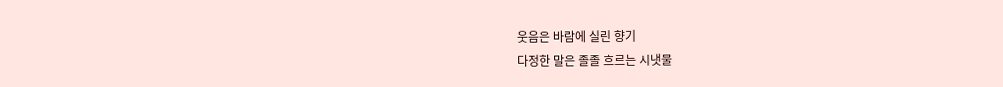웃음은 바람에 실린 향기
다정한 말은 졸졸 흐르는 시냇물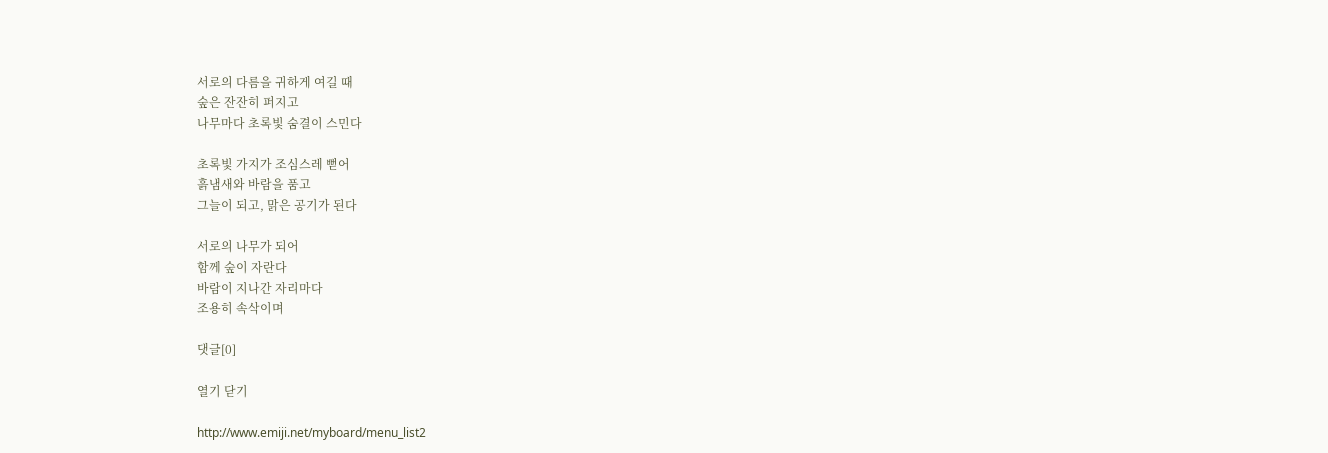서로의 다름을 귀하게 여길 때
숲은 잔잔히 퍼지고
나무마다 초록빛 숨결이 스민다

초록빛 가지가 조심스레 뻗어
흙냄새와 바람을 품고
그늘이 되고, 맑은 공기가 된다

서로의 나무가 되어
함께 숲이 자란다
바람이 지나간 자리마다
조용히 속삭이며

댓글[0]

열기 닫기

http://www.emiji.net/myboard/menu_list2